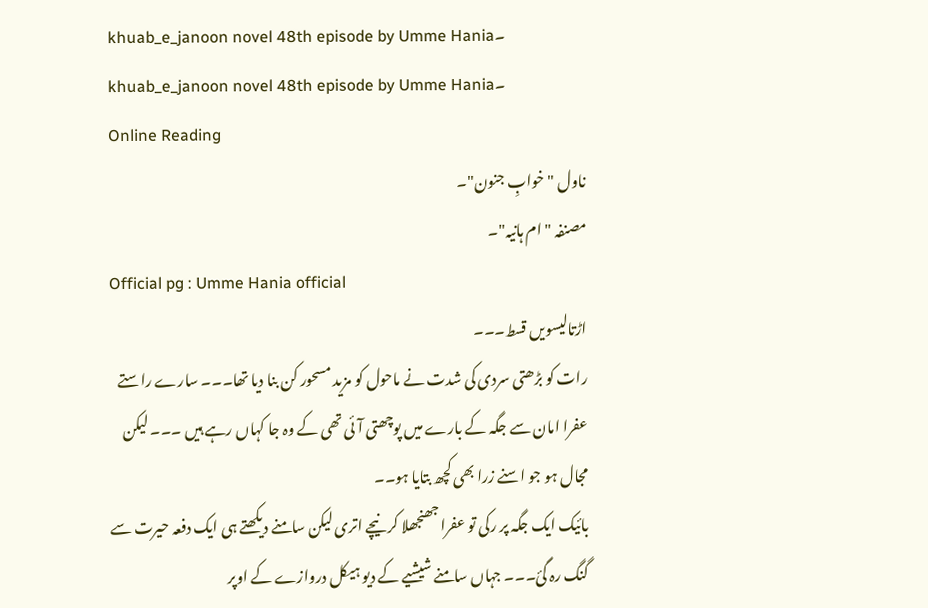khuab_e_janoon novel 48th episode by Umme Hania۔
khuab_e_janoon novel 48th episode by Umme Hania۔
Online Reading
ناول "خوابِ جنون"۔
مصنفہ "ام ہانیہ"۔
Official pg : Umme Hania official
اڑتالیسویں قسط۔۔۔
رات کو بڑھتی سردی کی شدت نے ماحول کو مزید مسحور کن بنا دیا تھا۔۔۔ سارے راستے عفرا امان سے جگہ کے بارے میں پوچھتی آئی تھی کے وہ جا کہاں رہے ہیں ۔۔۔ لیکن مجال ہو جو اسنے زرا بھی کچھ بتایا ہو۔۔
بائیک ایک جگہ پر رکی تو عفرا جھنجھلا کر نیچے اتری لیکن سامنے دیکھتے ہی ایک دفعہ حیرت سے گنگ رہ گئ۔۔۔ جہاں سامنے شیشیے کے دیو ہیکل دروازے کے اوپر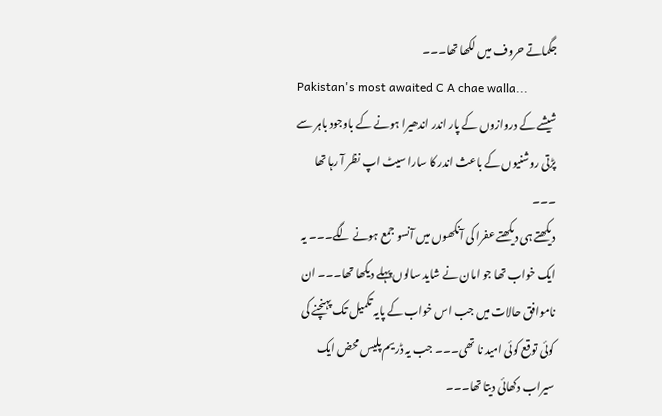جگماتے حروف میں لکھا تھا۔۔۔
Pakistan's most awaited C A chae walla...
شیشے کے دروازوں کے پار اندر اندھیرا ہونے کے باوجود باہر سے پڑتی روشنیوں کے باعث اندر کا سارا سیٹ اپ نظر آ رہا تھا ۔۔۔
دیکھتے ہی دیکھتے عفرا کی آنکھوں میں آنسو جمع ہونے لگے۔۔۔ یہ ایک خواب تھا جو امان نے شاید سالوں پہلے دیکھا تھا۔۔۔ ان ناموافق حالات میں جب اس خواب کے پایہ تکمیل تک پہنچنے کی کوئی توقع کوئی امید نا تھی۔۔۔ جب یہ ڈریم پلیس محض ایک سیراب دکھائی دیتا تھا۔۔۔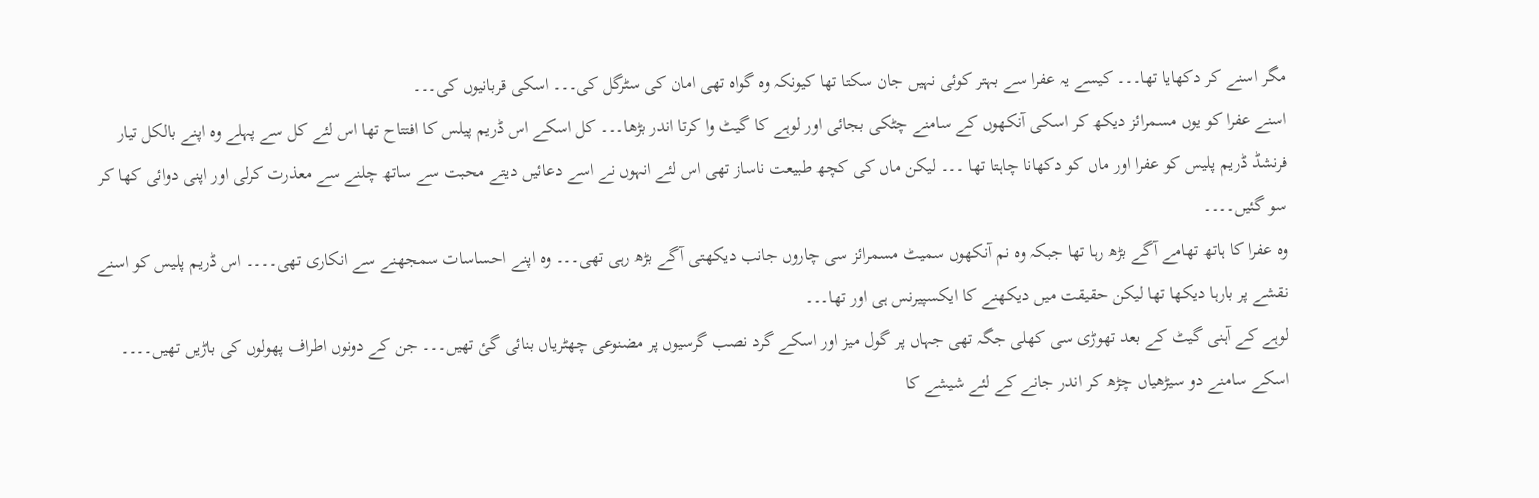مگر اسنے کر دکھایا تھا۔۔۔ کیسے یہ عفرا سے بہتر کوئی نہیں جان سکتا تھا کیونکہ وہ گواہ تھی امان کی سٹرگل کی۔۔۔ اسکی قربانیوں کی۔۔۔
اسنے عفرا کو یوں مسمرائز دیکھ کر اسکی آنکھوں کے سامنے چٹکی بجائی اور لوہے کا گیٹ وا کرتا اندر بڑھا۔۔۔ کل اسکے اس ڈریم پیلس کا افتتاح تھا اس لئے کل سے پہلے وہ اپنے بالکل تیار فرنشڈ ڈریم پلیس کو عفرا اور ماں کو دکھانا چاہتا تھا ۔۔۔ لیکن ماں کی کچھ طبیعت ناساز تھی اس لئے انہوں نے اسے دعائیں دیتے محبت سے ساتھ چلنے سے معذرت کرلی اور اپنی دوائی کھا کر سو گئیں۔۔۔۔
وہ عفرا کا ہاتھ تھامے آگے بڑھ رہا تھا جبکہ وہ نم آنکھوں سمیٹ مسمرائز سی چاروں جانب دیکھتی آگے بڑھ رہی تھی۔۔۔ وہ اپنے احساسات سمجھنے سے انکاری تھی۔۔۔۔ اس ڈریم پلیس کو اسنے نقشے پر بارہا دیکھا تھا لیکن حقیقت میں دیکھنے کا ایکسپیرنس ہی اور تھا۔۔۔
لوہے کے آہنی گیٹ کے بعد تھوڑی سی کھلی جگہ تھی جہاں پر گول میز اور اسکے گرد نصب گرسیوں پر مضنوعی چھٹریاں بنائی گئ تھیں۔۔۔ جن کے دونوں اطراف پھولوں کی باڑیں تھیں۔۔۔۔
اسکے سامنے دو سیڑھیاں چڑھ کر اندر جانے کے لئے شیشے کا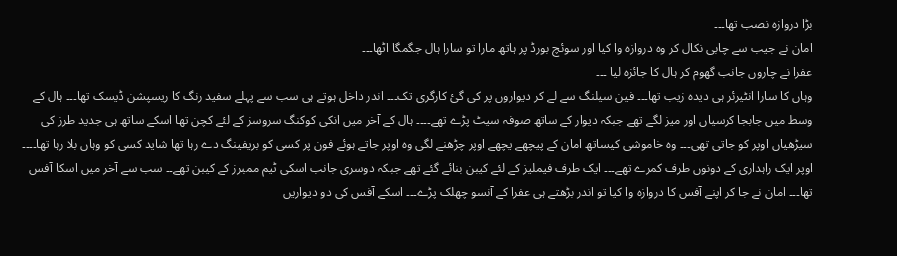بڑا دروازہ نصب تھا۔۔۔
امان نے جیب سے چابی نکال کر وہ دروازہ وا کیا اور سوئچ بورڈ پر ہاتھ مارا تو سارا ہال جگمگا اٹھا۔۔۔
عفرا نے چاروں جانب گھوم کر ہال کا جائزہ لیا ۔۔۔
وہاں کا سارا انٹیرئر ہی دیدہ زیب تھا۔۔۔ فین سیلنگ سے لے کر دیواروں پر کی گئ کارگری تک۔۔۔ اندر داخل ہوتے ہی سب سے پہلے سفید رنگ کا ریسپشن ڈیسک تھا۔۔۔ ہال کے وسط میں جابجا کرسیاں اور میز لگے تھے جبکہ دیوار کے ساتھ صوفہ سیٹ پڑے تھے۔۔۔۔ ہال کے آخر میں انکی کوکنگ سروسز کے لئے کچن تھا اسکے ساتھ ہی جدید طرز کی سیڑھیاں اوپر کو جاتی تھی۔۔۔ وہ خاموشی کیساتھ امان کے پیچھے یچھے اوپر چڑھنے لگی وہ اوپر جاتے ہوئے فون پر کسی کو بریفینگ دے رہا تھا شاید کسی کو وہاں بلا رہا تھا۔۔۔۔
اوپر ایک راہداری کے دونوں طرف کمرے تھے۔۔۔ ایک طرف فیملیز کے لئے کیبن بنائے گئے تھے جبکہ دوسری جانب اسکی ٹیم ممبرز کے کیبن تھے۔۔ سب سے آخر میں اسکا آفس تھا۔۔۔ امان نے جا کر اپنے آفس کا دروازہ وا کیا تو اندر بڑھتے ہی عفرا کے آنسو چھلک پڑے۔۔۔ اسکے آفس کی دو دیواریں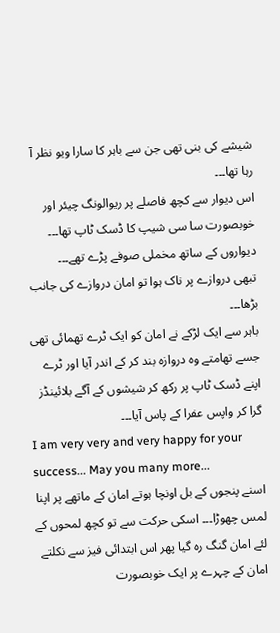شیشے کی بنی تھی جن سے باہر کا سارا ویو نظر آ رہا تھا۔۔۔
اس دیوار سے کچھ فاصلے پر ریوالونگ چیئر اور خوبصورت سا سی شیپ کا ڈسک ٹاپ تھا۔۔۔
دیواروں کے ساتھ مخملی صوفے پڑے تھے۔۔۔
تبھی دروازے پر ناک ہوا تو امان دروازے کی جانب بڑھا۔۔۔
باہر سے ایک لڑکے نے امان کو ایک ٹرے تھمائی تھی جسے تھامتے وہ دروازہ بند کر کے اندر آیا اور ٹرے اپنے ڈسک ٹاپ پر رکھ کر شیشوں کے آگے بلائینڈز گرا کر واپس عفرا کے پاس آیا۔۔۔
I am very very and very happy for your success... May you many more...
اسنے پنجوں کے بل اونچا ہوتے امان کے ماتھے پر اپنا لمس چھوڑا۔۔۔ اسکی حرکت سے تو کچھ لمحوں کے لئے امان گنگ رہ گیا پھر اس ابتدائی فیز سے نکلتے امان کے چہرے پر ایک خوبصورت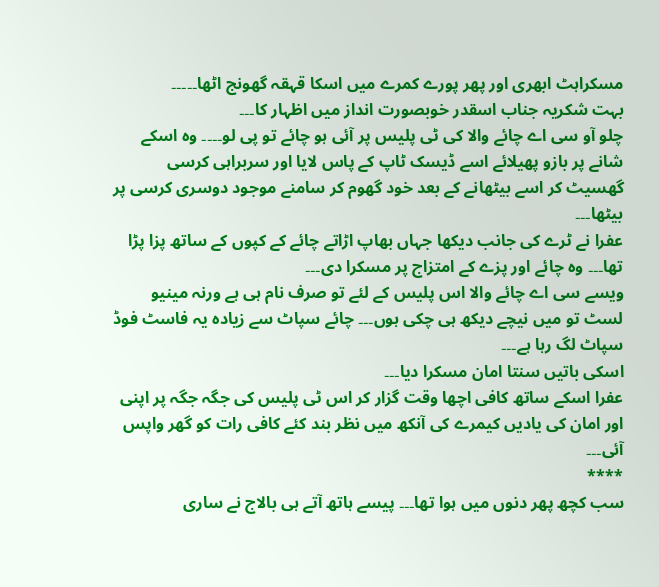مسکراہٹ ابھری اور پھر پورے کمرے میں اسکا قہقہ گھونج اٹھا۔۔۔۔۔
بہت شکریہ جناب اسقدر خوبصورت انداز میں اظہار کا۔۔۔
چلو آو سی اے چائے والا کی ٹی پلیس پر آئی ہو چائے تو پی لو۔۔۔۔ وہ اسکے شانے پر بازو پھیلائے اسے ڈیسک ٹاپ کے پاس لایا اور سربراہی کرسی گھسیٹ کر اسے بیٹھانے کے بعد خود گھوم کر سامنے موجود دوسری کرسی پر بیٹھا۔۔۔
عفرا نے ٹرے کی جانب دیکھا جہاں بھاپ اڑاتے چائے کے کپوں کے ساتھ پزا پڑا تھا۔۔۔ وہ چائے اور پزے کے امتزاج پر مسکرا دی۔۔۔
ویسے سی اے چائے والا اس پلیس کے لئے تو صرف نام ہی ہے ورنہ مینیو لسٹ تو میں نیچے دیکھ ہی چکی ہوں۔۔۔ چائے سپاٹ سے زیادہ یہ فاسٹ فوڈ سپاٹ لگ رہا ہے۔۔۔
اسکی باتیں سنتا امان مسکرا دیا۔۔۔
عفرا اسکے ساتھ کافی اچھا وقت گزار کر اس ٹی پلیس کی جگہ جگہ پر اپنی اور امان کی یادیں کیمرے کی آنکھ میں نظر بند کئے کافی رات کو گھر واپس آئی۔۔۔
****
سب کچھ پھر دنوں میں ہوا تھا۔۔۔ پیسے ہاتھ آتے ہی بالاج نے ساری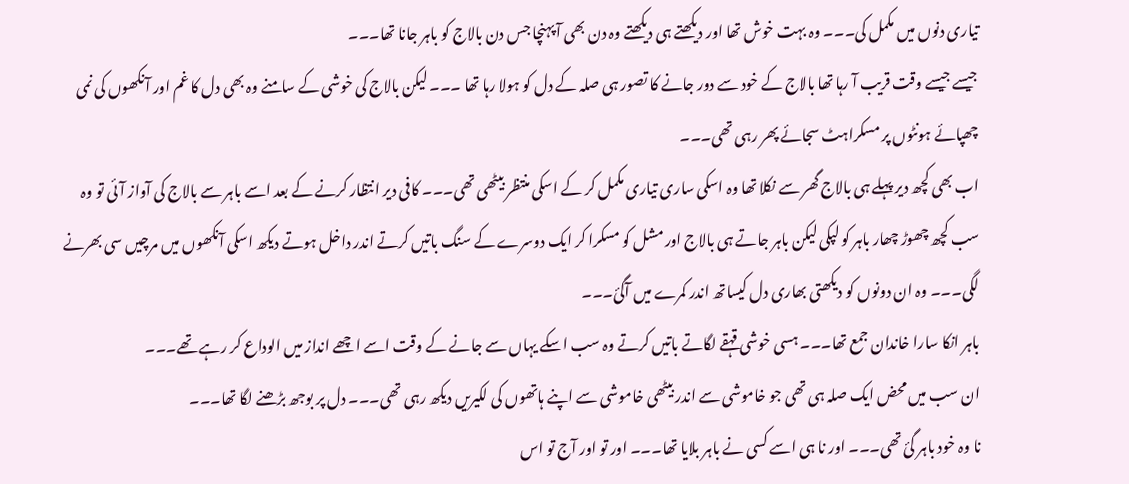تیاری دنوں میں مکمل کی۔۔۔ وہ بہت خوش تھا اور دیکھتے ہی دیکھتے وہ دن بھی آ پہنچا جس دن بالاج کو باہر جانا تھا۔۔۔
جیسے جیسے وقت قریب آ رہا تھا بالاج کے خود سے دور جانے کا تصور ہی صلہ کے دل کو ہولا رہا تھا ۔۔۔ لیکن بالاج کی خوشی کے سامنے وہ بھی دل کا غم اور آنکھوں کی نمی چھپائے ہونٹوں پر مسکراہٹ سجائے پھر رہی تھی۔۔۔
اب بھی کچھ دیر پہلے ہی بالاج گھر سے نکلا تھا وہ اسکی ساری تیاری مکمل کر کے اسکی منتظر بیٹھی تھی۔۔۔ کافی دیر انتظار کرنے کے بعد اسے باہر سے بالاج کی آواز آئی تو وہ سب کچھ چھوڑ چھار باہر کو لپکی لیکن باہر جاتے ہی بالاج اور مشل کو مسکرا کر ایک دوسرے کے سنگ باتیں کرتے اندر داخل ہوتے دیکھ اسکی آنکھوں میں مرچیں سی بھرنے لگی۔۔۔ وہ ان دونوں کو دیکھتی بھاری دل کیساتھ اندر کمرے میں آگئ۔۔۔
باہر انکا سارا خاندان جمع تھا۔۔۔ ہسی خوشی قہقے لگاتے باتیں کرتے وہ سب اسکے یہاں سے جانے کے وقت اسے اچھے انداز میں الوداع کر رہے تھے۔۔۔
ان سب میں محض ایک صلہ ہی تھی جو خاموشی سے اندر بیٹھی خاموشی سے اپنے ہاتھوں کی لکیریں دیکھ رہی تھی۔۔۔ دل پر بوجھ بڑھنے لگا تھا۔۔۔
نا وہ خود باہر گئ تھی۔۔۔ اور نا ہی اسے کسی نے باہر بلایا تھا۔۔۔ اور تو اور آج تو اس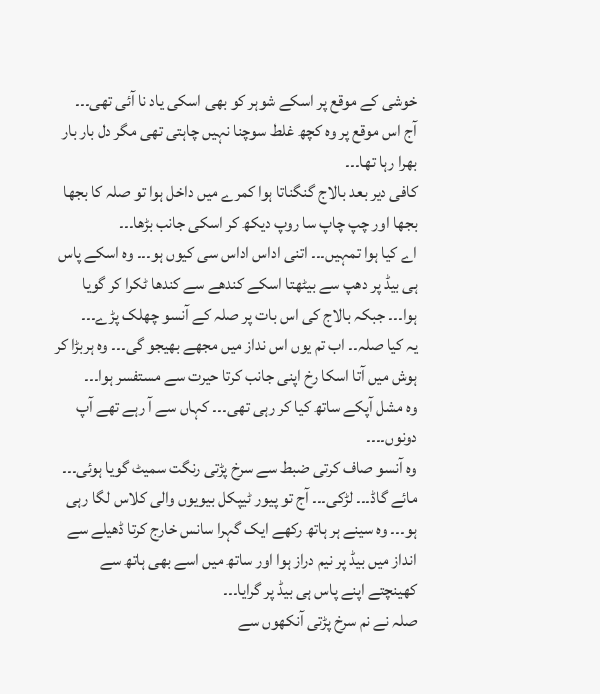خوشی کے موقع پر اسکے شوہر کو بھی اسکی یاد نا آئی تھی۔۔۔
آج اس موقع پر وہ کچھ غلط سوچنا نہیں چاہتی تھی مگر دل بار بار بھرا رہا تھا۔۔۔
کافی دیر بعد بالاج گنگناتا ہوا کمرے میں داخل ہوا تو صلہ کا بجھا بجھا اور چپ چاپ سا روپ دیکھ کر اسکی جانب بڑھا۔۔۔
اے کیا ہوا تمہیں۔۔۔ اتنی اداس اداس سی کیوں ہو۔۔۔ وہ اسکے پاس ہی بیڈ پر دھپ سے بیٹھتا اسکے کندھے سے کندھا ٹکرا کر گویا ہوا۔۔۔ جبکہ بالاج کی اس بات پر صلہ کے آنسو چھلک پڑے۔۔۔
یہ کیا صلہ۔۔ اب تم یوں اس نداز میں مجھے بھیجو گی۔۔۔ وہ ہربڑا کر ہوش میں آتا اسکا رخ اپنی جانب کرتا حیرت سے مستفسر ہوا۔۔۔
وہ مشل آپکے ساتھ کیا کر رہی تھی۔۔۔ کہاں سے آ رہے تھے آپ دونوں۔۔۔۔
وہ آنسو صاف کرتی ضبط سے سرخ پڑتی رنگت سمیٹ گویا ہوئی۔۔۔
مائے گاڈ۔۔۔ لڑکی۔۔۔ آج تو پیور ٹیپکل بیویوں والی کلاس لگا رہی ہو۔۔۔ وہ سینے ہر ہاتھ رکھے ایک گہرا سانس خارج کرتا ڈھیلے سے انداز میں بیڈ پر نیم دراز ہوا اور ساتھ میں اسے بھی ہاتھ سے کھینچتے اپنے پاس ہی بیڈ پر گرایا۔۔۔
صلہ نے نم سرخ پڑتی آنکھوں سے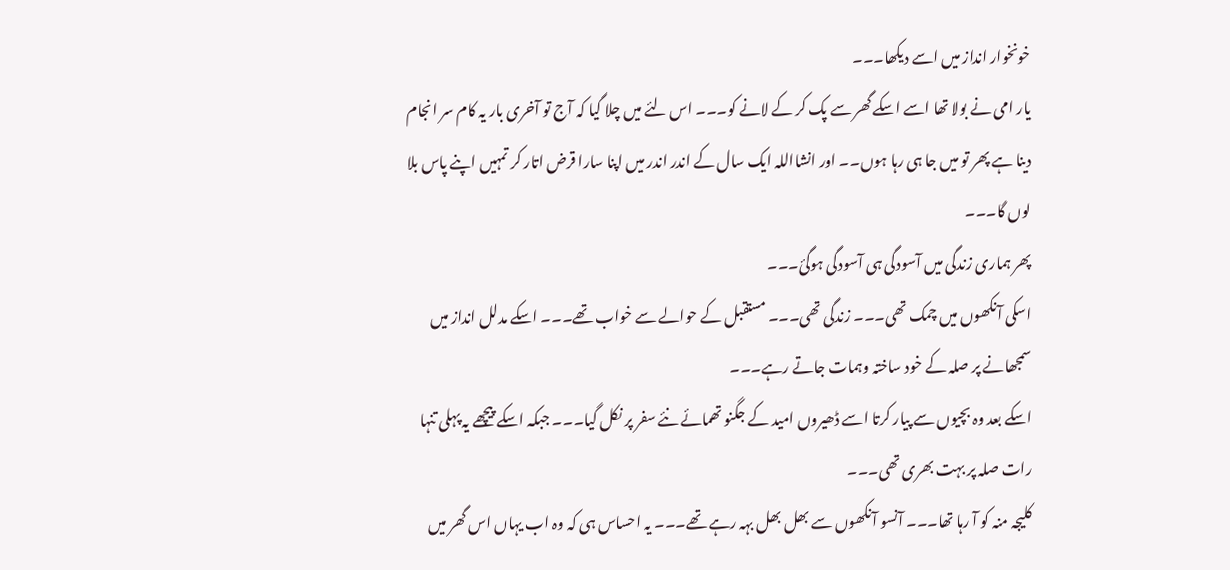خونخوار انداز میں اسے دیکھا۔۔۔
یار امی نے بولا تھا اسے اسکے گھر سے پک کر کے لانے کو۔۔۔ اس لئے میں چلا گیا کہ آج تو آخری بار یہ کام سر انجام دینا ہے پھر تو میں جا ہی رہا ہوں۔۔ اور انشااللہ ایک سال کے اندر اندر میں اپنا سارا قرض اتار کر تمہیں اپنے پاس بلا لوں گا۔۔۔
پھر ہماری زندگی میں آسودگی ہی آسودگی ہوگئ۔۔۔
اسکی آنکھوں میں چمک تھی۔۔۔ زندگی تھی۔۔۔ مستقبل کے حوالے سے خواب تھے۔۔۔ اسکے مدلل انداز میں سمجھانے پر صلہ کے خود ساختہ وہمات جاتے رہے۔۔۔
اسکے بعد وہ بچیوں سے پیار کرتا اسے ڈھیروں امید کے جگنو تھمائے نئے سفر پر نکل گیا۔۔۔ جبکہ اسکے پیچھے یہ پہلی تنہا رات صلہ پر بہت بھری تھی۔۔۔
کلیجہ منہ کو آ رہا تھا۔۔۔ آنسو آنکھوں سے بھل بھل بہہ رہے تھے۔۔۔ یہ احساس ہی کہ وہ اب یہاں اس گھر میں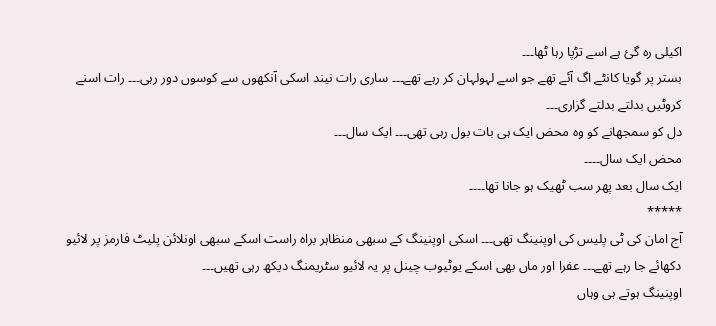اکیلی رہ گئ ہے اسے تڑپا رہا ٹھا۔۔۔
بستر پر گویا کانٹے اگ آئے تھے جو اسے لہولہان کر رہے تھے۔۔۔ ساری رات نیند اسکی آنکھوں سے کوسوں دور رہی۔۔۔ رات اسنے کروٹیں بدلتے بدلتے گزاری۔۔۔
دل کو سمجھانے کو وہ محض ایک ہی بات بول رہی تھی۔۔۔ ایک سال۔۔۔
محض ایک سال۔۔۔۔
ایک سال بعد پھر سب ٹھیک ہو جانا تھا۔۔۔۔
*****
آج امان کی ٹی پلیس کی اوپنینگ تھی۔۔۔ اسکی اوپنینگ کے سبھی منظاہر براہ راست اسکے سبھی اونلائن پلیٹ فارمز پر لائیو دکھائے جا رہے تھے۔۔۔ عفرا اور ماں بھی اسکے یوٹیوب چینل پر یہ لائیو سٹریمنگ دیکھ رہی تھیں۔۔۔
اوپنینگ ہوتے ہی وہاں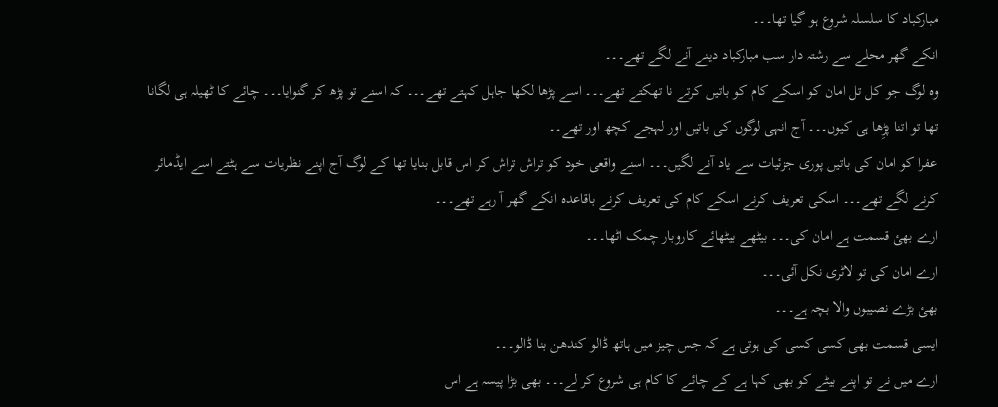مبارکباد کا سلسلہ شروع ہو گیا تھا۔۔۔
انکے گھر محلے سے رشتہ دار سب مبارکباد دینے آنے لگے تھے۔۔۔
وہ لوگ جو کل تل امان کو اسکے کام کو باتیں کرتے نا تھکتے تھے۔۔۔ اسے پڑھا لکھا جاہل کہتے تھے۔۔۔ کہ اسنے تو پڑھ کر گنوایا۔۔۔ چائے کا ٹھیلہ ہی لگانا تھا تو اتنا پڑِھا ہی کیوں۔۔۔ آج انہی لوگوں کی باتیں اور لہجے کچھ اور تھے۔۔
عفرا کو امان کی باتیں پوری جزئیات سے یاد آنے لگیں۔۔۔ اسنے واقعی خود کو تراش تراش کر اس قابل بنایا تھا کے لوگ آج اپنے نظریات سے ہٹتے اسے ایڈمائر کرنے لگے تھے۔۔۔ اسکی تعریف کرنے اسکے کام کی تعریف کرنے باقاعدہ انکے گھر آ رہے تھے۔۔۔
ارے بھئ قسمت ہے امان کی۔۔۔ بیٹھے بیٹھائے کاروبار چمک اٹھا۔۔۔
ارے امان کی تو لاٹری نکل آئی۔۔۔
بھئ بڑے نصیبوں والا بچہ ہے۔۔۔
ایسی قسمت بھی کسی کسی کی ہوتی ہے کہ جس چیز میں ہاتھ ڈالو کندھن بنا ڈالو۔۔۔
ارے میں نے تو اپنے بیٹے کو بھی کہا ہے کے چائے کا کام ہی شروع کر لے۔۔۔ بھی بڑا پیسہ ہے اس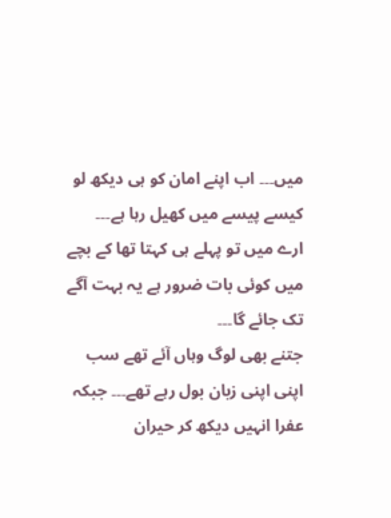میں۔۔۔ اب اپنے امان کو ہی دیکھ لو کیسے پیسے میں کھیل رہا ہے۔۔۔
ارے میں تو پہلے ہی کہتا تھا کے بچے میں کوئی بات ضرور ہے یہ بہت آگے تک جائے گا۔۔۔
جتنے بھی لوگ وہاں آئے تھے سب اپنی اپنی زبان بول رہے تھے۔۔۔ جبکہ عفرا انہیں دیکھ کر حیران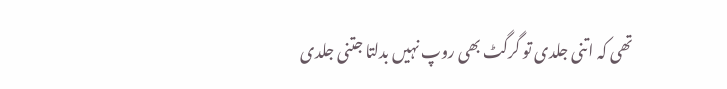تھی کہ اتنی جلدی تو گرگٹ بھی روپ نہیں بدلتا جتنی جلدی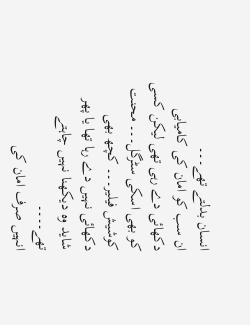انسان بدلتے تھے۔۔۔
ان سب کو امان کی کامیابی دکھائی دے رہی تھی لیکن کسی کو بھی اسکی سٹرگل۔۔۔ محنت کوشیش فیلیر۔۔۔ کچھ بھی دکھائی نہیں دے رہا تھا یا پھر شاید وہ دیکھنا نہیں چاہتے تھے۔۔۔۔
انہیں صرف امان کی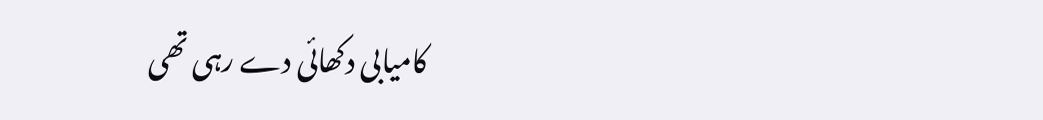کامیابی دکھائی دے رہی تھی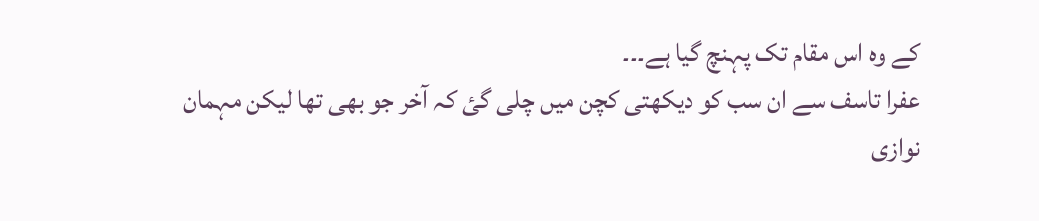کے وہ اس مقام تک پہنچ گیا ہے۔۔۔
عفرا تاسف سے ان سب کو دیکھتی کچن میں چلی گئ کہ آخر جو بھی تھا لیکن مہمان نوازی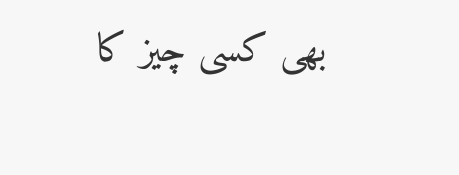بھی کسی چیز کا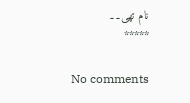نام تھی۔۔
*****

No comments